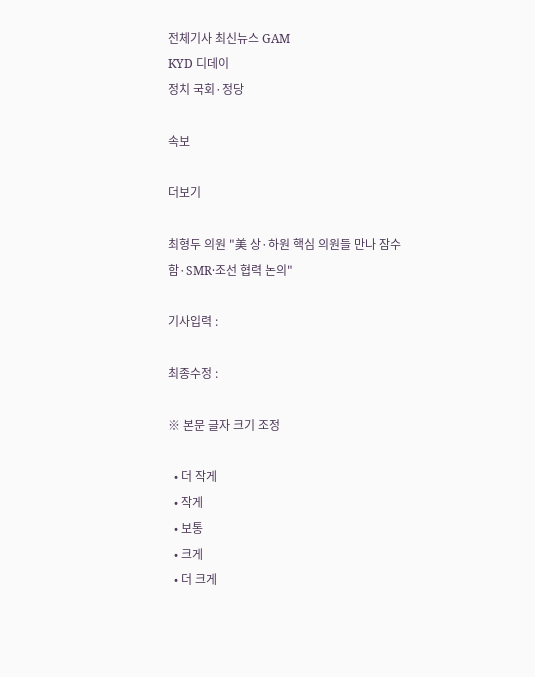전체기사 최신뉴스 GAM
KYD 디데이
정치 국회·정당

속보

더보기

최형두 의원 "美 상·하원 핵심 의원들 만나 잠수함·SMR·조선 협력 논의"

기사입력 :

최종수정 :

※ 본문 글자 크기 조정

  • 더 작게
  • 작게
  • 보통
  • 크게
  • 더 크게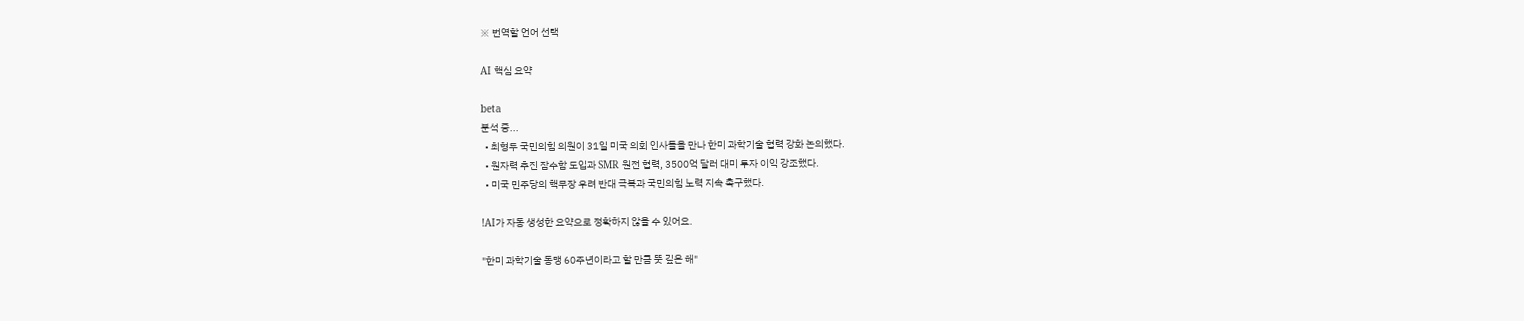※ 번역할 언어 선택

AI 핵심 요약

beta
분석 중...
  • 최형두 국민의힘 의원이 31일 미국 의회 인사들을 만나 한미 과학기술 협력 강화 논의했다.
  • 원자력 추진 잠수함 도입과 SMR 원전 협력, 3500억 달러 대미 투자 이익 강조했다.
  • 미국 민주당의 핵무장 우려 반대 극복과 국민의힘 노력 지속 촉구했다.

!AI가 자동 생성한 요약으로 정확하지 않을 수 있어요.

"한미 과학기술 동맹 60주년이라고 할 만큼 뜻 깊은 해"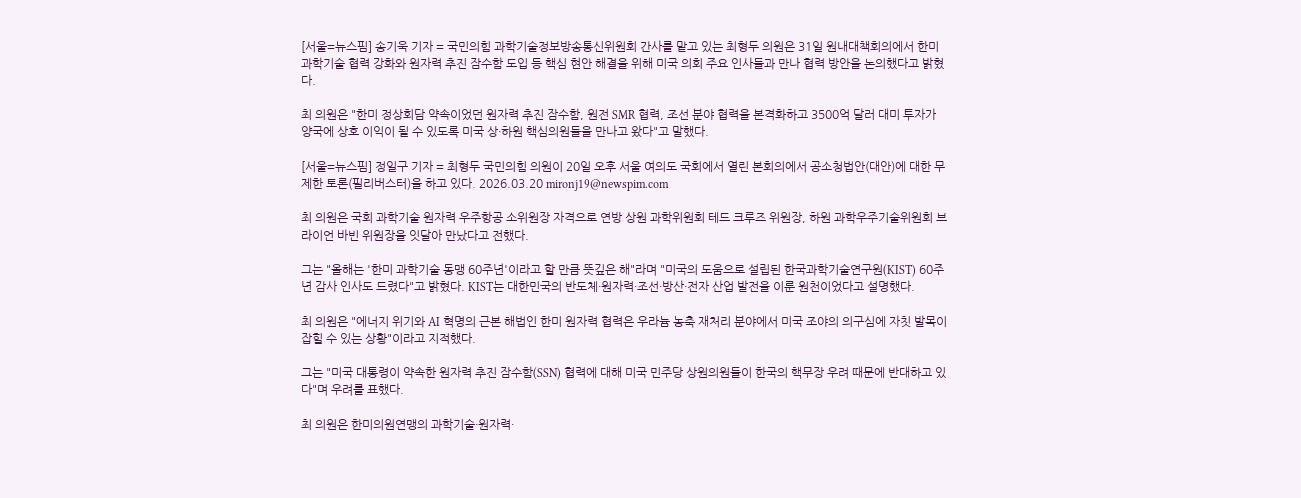[서울=뉴스핌] 송기욱 기자 = 국민의힘 과학기술정보방송통신위원회 간사를 맡고 있는 최형두 의원은 31일 원내대책회의에서 한미 과학기술 협력 강화와 원자력 추진 잠수함 도입 등 핵심 현안 해결을 위해 미국 의회 주요 인사들과 만나 협력 방안을 논의했다고 밝혔다.

최 의원은 "한미 정상회담 약속이었던 원자력 추진 잠수함, 원전 SMR 협력, 조선 분야 협력을 본격화하고 3500억 달러 대미 투자가 양국에 상호 이익이 될 수 있도록 미국 상·하원 핵심의원들을 만나고 왔다"고 말했다.

[서울=뉴스핌] 정일구 기자 = 최형두 국민의힘 의원이 20일 오후 서울 여의도 국회에서 열린 본회의에서 공소청법안(대안)에 대한 무제한 토론(필리버스터)을 하고 있다. 2026.03.20 mironj19@newspim.com

최 의원은 국회 과학기술 원자력 우주항공 소위원장 자격으로 연방 상원 과학위원회 테드 크루즈 위원장, 하원 과학우주기술위원회 브라이언 바빈 위원장을 잇달아 만났다고 전했다.

그는 "올해는 '한미 과학기술 동맹 60주년'이라고 할 만큼 뜻깊은 해"라며 "미국의 도움으로 설립된 한국과학기술연구원(KIST) 60주년 감사 인사도 드렸다"고 밝혔다. KIST는 대한민국의 반도체·원자력·조선·방산·전자 산업 발전을 이룬 원천이었다고 설명했다.

최 의원은 "에너지 위기와 AI 혁명의 근본 해법인 한미 원자력 협력은 우라늄 농축 재처리 분야에서 미국 조야의 의구심에 자칫 발목이 잡힐 수 있는 상황"이라고 지적했다.

그는 "미국 대통령이 약속한 원자력 추진 잠수함(SSN) 협력에 대해 미국 민주당 상원의원들이 한국의 핵무장 우려 때문에 반대하고 있다"며 우려를 표했다.

최 의원은 한미의원연맹의 과학기술·원자력·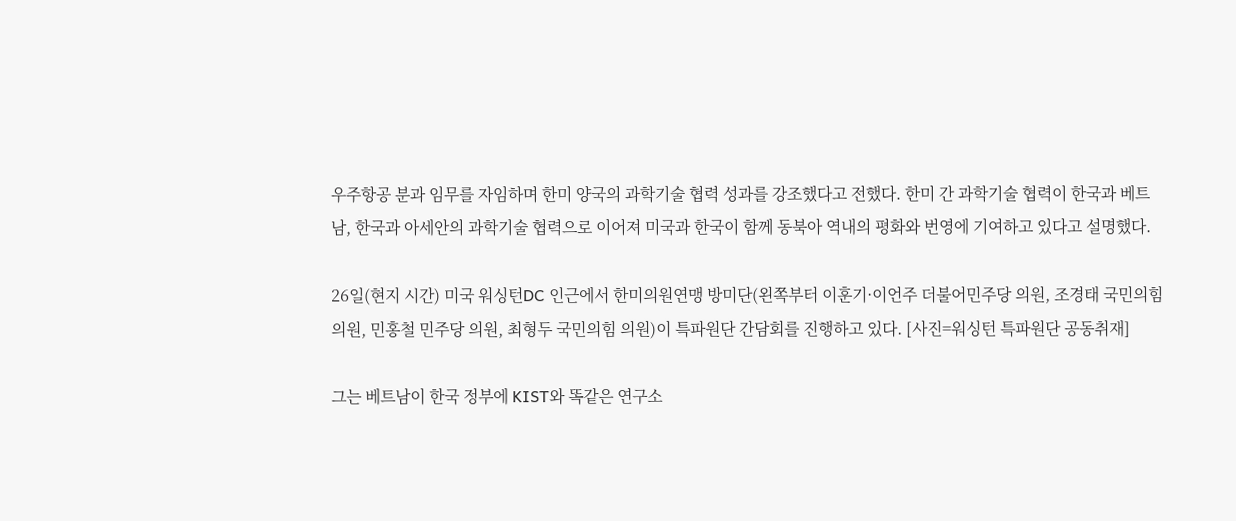우주항공 분과 임무를 자임하며 한미 양국의 과학기술 협력 성과를 강조했다고 전했다. 한미 간 과학기술 협력이 한국과 베트남, 한국과 아세안의 과학기술 협력으로 이어져 미국과 한국이 함께 동북아 역내의 평화와 번영에 기여하고 있다고 설명했다.

26일(현지 시간) 미국 워싱턴DC 인근에서 한미의원연맹 방미단(왼쪽부터 이훈기·이언주 더불어민주당 의원, 조경태 국민의힘 의원, 민홍철 민주당 의원, 최형두 국민의힘 의원)이 특파원단 간담회를 진행하고 있다. [사진=워싱턴 특파원단 공동취재]

그는 베트남이 한국 정부에 KIST와 똑같은 연구소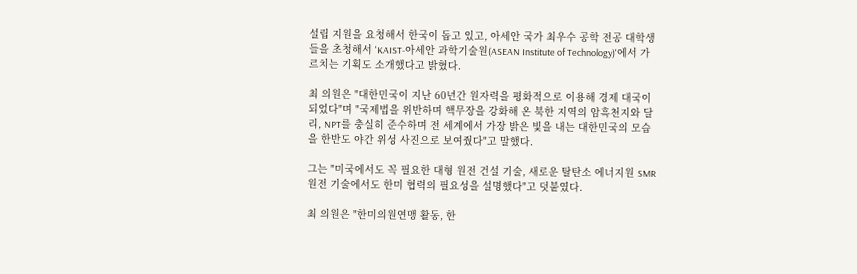설립 지원을 요청해서 한국이 돕고 있고, 아세안 국가 최우수 공학 전공 대학생들을 초청해서 'KAIST-아세안 과학기술원(ASEAN Institute of Technology)'에서 가르치는 기획도 소개했다고 밝혔다.

최 의원은 "대한민국이 지난 60년간 원자력을 평화적으로 이용해 경제 대국이 되었다"며 "국제법을 위반하며 핵무장을 강화해 온 북한 지역의 암흑천지와 달리, NPT를 충실히 준수하며 전 세계에서 가장 밝은 빛을 내는 대한민국의 모습을 한반도 야간 위성 사진으로 보여줬다"고 말했다.

그는 "미국에서도 꼭 필요한 대형 원전 건설 기술, 새로운 탈탄소 에너지원 SMR 원전 기술에서도 한미 협력의 필요성을 설명했다"고 덧붙였다.

최 의원은 "한미의원연맹 활동, 한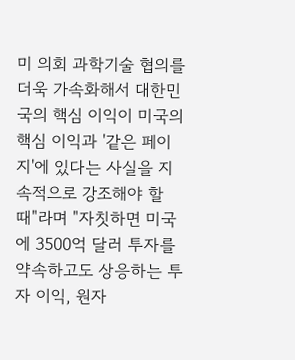미 의회 과학기술 협의를 더욱 가속화해서 대한민국의 핵심 이익이 미국의 핵심 이익과 '같은 페이지'에 있다는 사실을 지속적으로 강조해야 할 때"라며 "자칫하면 미국에 3500억 달러 투자를 약속하고도 상응하는 투자 이익, 원자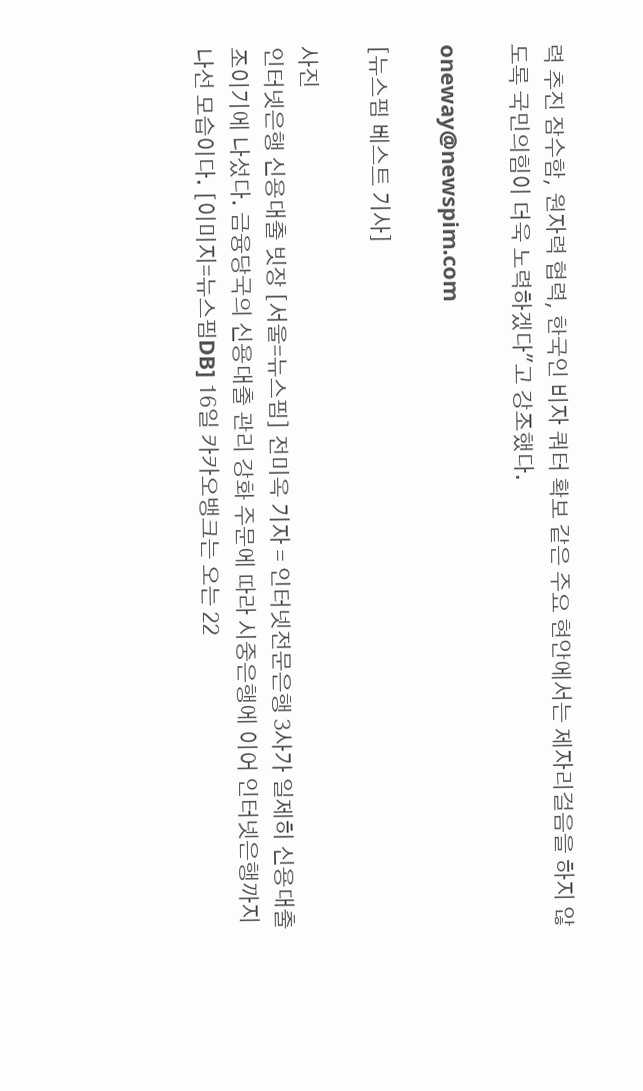력 추진 잠수함, 원자력 협력, 한국인 비자 쿼터 확보 같은 주요 현안에서는 제자리걸음을 하지 않도록 국민의힘이 더욱 노력하겠다"고 강조했다.

oneway@newspim.com

[뉴스핌 베스트 기사]

사진
인터넷은행 신용대출 빗장 [서울=뉴스핌] 전미옥 기자 = 인터넷전문은행 3사가 일제히 신용대출 조이기에 나섰다. 금융당국의 신용대출 관리 강화 주문에 따라 시중은행에 이어 인터넷은행까지 나선 모습이다. [이미지=뉴스핌DB] 16일 카카오뱅크는 오는 22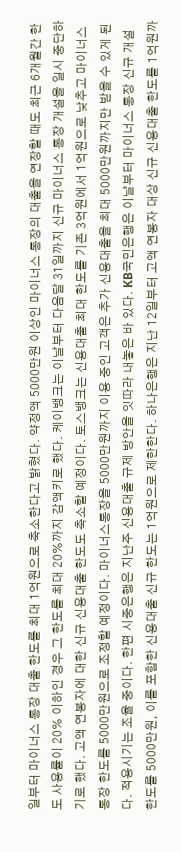일부터 마이너스 통장 대출 한도를 최대 1억원으로 축소한다고 밝혔다. 약정액 5000만원 이상인 마이너스 통장의 대출을 연장할 때도 최근 6개월간 한도 사용률이 20% 이하인 경우 그 한도를 최대 20%까지 감액키로 했다. 케이뱅크는 이날부터 다음달 31일까지 신규 마이너스 통장 개설을 일시 중단하기로 했다. 고액 연봉자에 대한 신규 신용대출 한도도 축소할 예정이다. 토스뱅크는 신용대출 최대 한도를 기존 3억원에서 1억원으로 낮추고 마이너스통장 한도를 5000만원으로 조정할 예정이다. 마이너스통장을 5000만원까지 이용 중인 고객은 추가 신용대출을 최대 5000만원까지만 받을 수 있게 된다. 적용시기는 조율 중이다. 한편 시중은행은 지난주 신용대출 규제 방안을 잇따라 내놓은 바 있다. KB국민은행은 이날부터 마이너스 통장 신규 개설 한도를 5000만원, 이를 포함한 신용대출 신규 한도는 1억원으로 제한한다. 하나은행은 지난 12일부터 고액 연봉자 대상 신규 신용대출 한도를 1억원까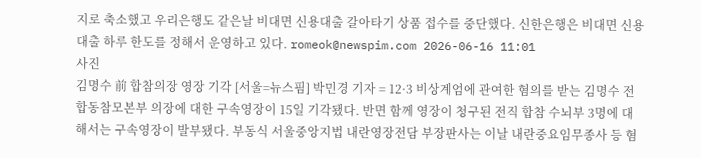지로 축소했고 우리은행도 같은날 비대면 신용대출 갈아타기 상품 접수를 중단했다. 신한은행은 비대면 신용 대출 하루 한도를 정해서 운영하고 있다. romeok@newspim.com 2026-06-16 11:01
사진
김명수 前 합참의장 영장 기각 [서울=뉴스핌] 박민경 기자 = 12·3 비상계엄에 관여한 혐의를 받는 김명수 전 합동참모본부 의장에 대한 구속영장이 15일 기각됐다. 반면 함께 영장이 청구된 전직 합참 수뇌부 3명에 대해서는 구속영장이 발부됐다. 부동식 서울중앙지법 내란영장전담 부장판사는 이날 내란중요임무종사 등 혐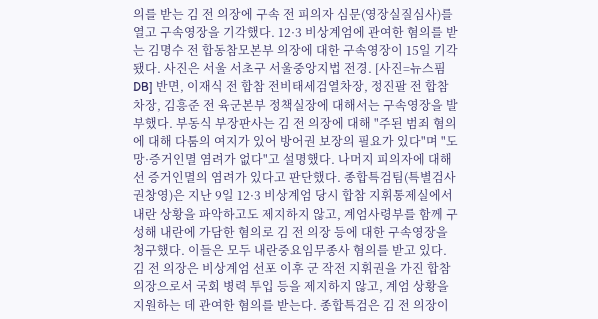의를 받는 김 전 의장에 구속 전 피의자 심문(영장실질심사)를 열고 구속영장을 기각했다. 12·3 비상계엄에 관여한 혐의를 받는 김명수 전 합동참모본부 의장에 대한 구속영장이 15일 기각됐다. 사진은 서울 서초구 서울중앙지법 전경. [사진=뉴스핌DB] 반면, 이재식 전 합참 전비태세검열차장, 정진팔 전 합참 차장, 김흥준 전 육군본부 정책실장에 대해서는 구속영장을 발부했다. 부동식 부장판사는 김 전 의장에 대해 "주된 범죄 혐의에 대해 다툼의 여지가 있어 방어권 보장의 필요가 있다"며 "도망·증거인멸 염려가 없다"고 설명했다. 나머지 피의자에 대해선 증거인멸의 염려가 있다고 판단했다. 종합특검팀(특별검사 권창영)은 지난 9일 12·3 비상계엄 당시 합참 지휘통제실에서 내란 상황을 파악하고도 제지하지 않고, 계엄사령부를 함께 구성해 내란에 가담한 혐의로 김 전 의장 등에 대한 구속영장을 청구했다. 이들은 모두 내란중요임무종사 혐의를 받고 있다. 김 전 의장은 비상계엄 선포 이후 군 작전 지휘권을 가진 합참의장으로서 국회 병력 투입 등을 제지하지 않고, 계엄 상황을 지원하는 데 관여한 혐의를 받는다. 종합특검은 김 전 의장이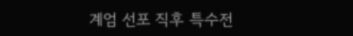계엄 선포 직후 특수전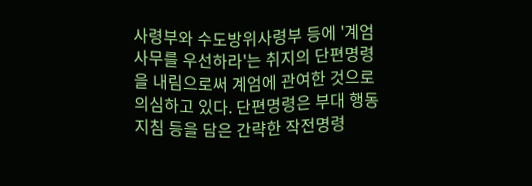사령부와 수도방위사령부 등에 '계엄사무를 우선하라'는 취지의 단편명령을 내림으로써 계엄에 관여한 것으로 의심하고 있다. 단편명령은 부대 행동 지침 등을 담은 간략한 작전명령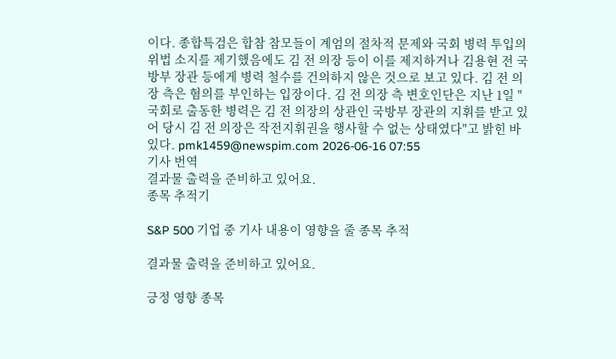이다. 종합특검은 합참 참모들이 계엄의 절차적 문제와 국회 병력 투입의 위법 소지를 제기했음에도 김 전 의장 등이 이를 제지하거나 김용현 전 국방부 장관 등에게 병력 철수를 건의하지 않은 것으로 보고 있다. 김 전 의장 측은 혐의를 부인하는 입장이다. 김 전 의장 측 변호인단은 지난 1일 "국회로 출동한 병력은 김 전 의장의 상관인 국방부 장관의 지휘를 받고 있어 당시 김 전 의장은 작전지휘권을 행사할 수 없는 상태였다"고 밝힌 바 있다. pmk1459@newspim.com 2026-06-16 07:55
기사 번역
결과물 출력을 준비하고 있어요.
종목 추적기

S&P 500 기업 중 기사 내용이 영향을 줄 종목 추적

결과물 출력을 준비하고 있어요.

긍정 영향 종목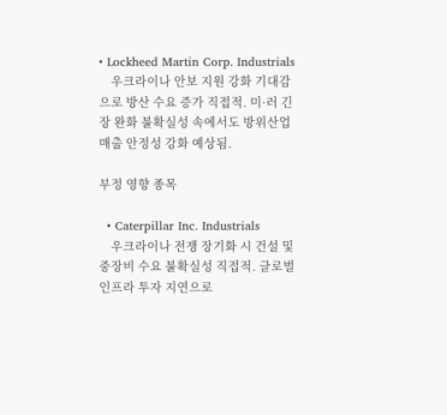• Lockheed Martin Corp. Industrials
    우크라이나 안보 지원 강화 기대감으로 방산 수요 증가 직접적. 미·러 긴장 완화 불확실성 속에서도 방위산업 매출 안정성 강화 예상됨.

부정 영향 종목

  • Caterpillar Inc. Industrials
    우크라이나 전쟁 장기화 시 건설 및 중장비 수요 불확실성 직접적. 글로벌 인프라 투자 지연으로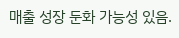매출 성장 둔화 가능성 있음.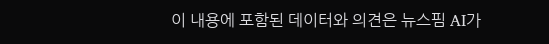이 내용에 포함된 데이터와 의견은 뉴스핌 AI가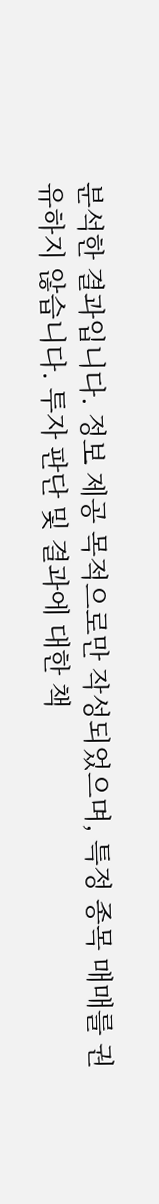분석한 결과입니다. 정보 제공 목적으로만 작성되었으며, 특정 종목 매매를 권유하지 않습니다. 투자 판단 및 결과에 대한 책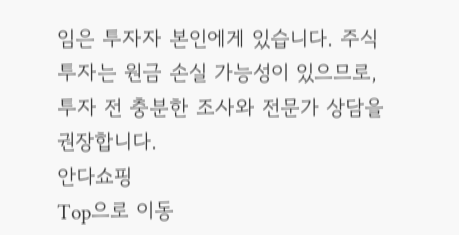임은 투자자 본인에게 있습니다. 주식 투자는 원금 손실 가능성이 있으므로, 투자 전 충분한 조사와 전문가 상담을 권장합니다.
안다쇼핑
Top으로 이동